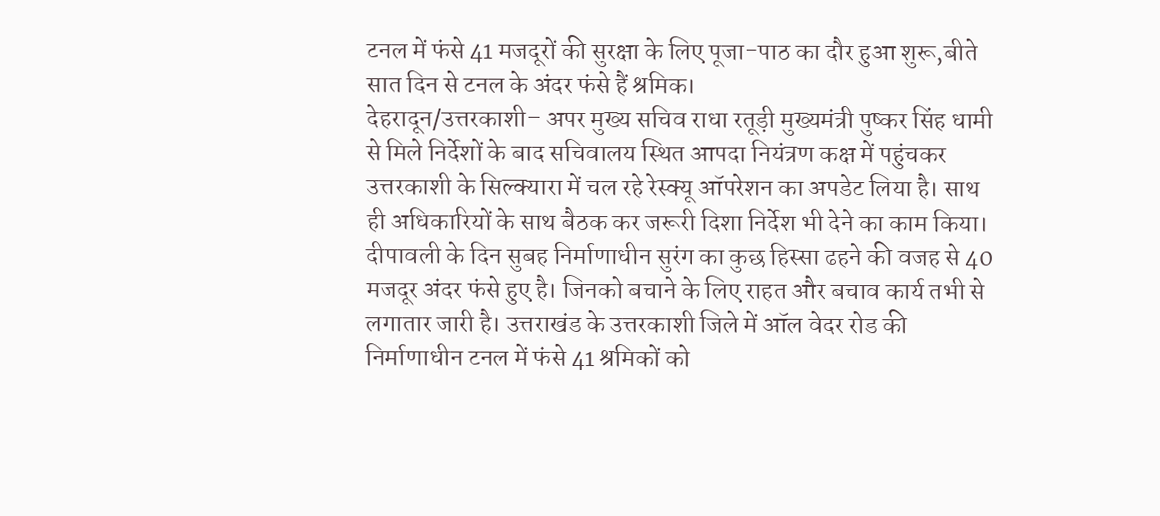टनल में फंसे 41 मजदूरों की सुरक्षा के लिए पूजा-पाठ का दौर हुआ शुरू,बीते सात दिन से टनल के अंदर फंसे हैं श्रमिक।
देहरादून/उत्तरकाशी– अपर मुख्य सचिव राधा रतूड़ी मुख्यमंत्री पुष्कर सिंह धामी से मिले निर्देशों के बाद सचिवालय स्थित आपदा नियंत्रण कक्ष में पहुंचकर उत्तरकाशी के सिल्क्यारा में चल रहे रेस्क्यू ऑपरेशन का अपडेट लिया है। साथ ही अधिकारियों के साथ बैठक कर जरूरी दिशा निर्देश भी देने का काम किया। दीपावली के दिन सुबह निर्माणाधीन सुरंग का कुछ हिस्सा ढहने की वजह से 40 मजदूर अंदर फंसे हुए है। जिनको बचाने के लिए राहत और बचाव कार्य तभी से लगातार जारी है। उत्तराखंड के उत्तरकाशी जिले में ऑल वेदर रोड की निर्माणाधीन टनल में फंसे 41 श्रमिकों को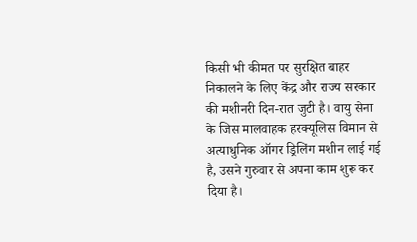किसी भी कीमत पर सुरक्षित बाहर निकालने के लिए केंद्र और राज्य सरकार की मशीनरी दिन-रात जुटी है। वायु सेना के जिस मालवाहक हरक्यूलिस विमान से अत्याधुनिक ऑगर ड्रिलिंग मशीन लाई गई है, उसने गुरुवार से अपना काम शुरू कर दिया है।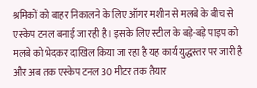श्रमिकों को बाहर निकालने के लिए ऑगर मशीन से मलबे के बीच से एस्केप टनल बनाई जा रही है। इसके लिए स्टील के बड़े-बड़े पाइप को मलबे को भेदकर दाखिल किया जा रहा है यह कार्य युद्धस्तर पर जारी है और अब तक एस्केप टनल 30 मीटर तक तैयार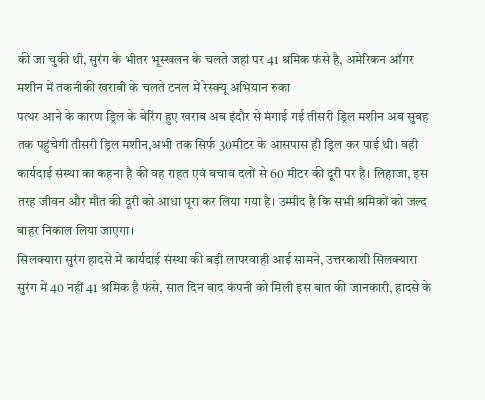की जा चुकी थी, सुरंग के भीतर भूस्खलन के चलते जहां पर 41 श्रमिक फंसे है, अमेरिकन ऑगर मशीन में तकनीकी खराबी के चलते टनल में रेस्क्यू अभियान रुका
पत्थर आने के कारण ड्रिल के बेरिंग हुए खराब अब इंदौर से मंगाई गई तीसरी ड्रिल मशीन अब सुबह तक पहुंचेगी तीसरी ड्रिल मशीन,अभी तक सिर्फ 30मीटर के आसपास ही ड्रिल कर पाई थी। वही कार्यदाई संस्था का कहना है की वह राहत एवं बचाव दलों से 60 मीटर की दूरी पर है। लिहाजा, इस तरह जीवन और मौत की दूरी को आधा पूरा कर लिया गया है। उम्मीद है कि सभी श्रमिकों को जल्द बाहर निकाल लिया जाएगा।
सिलक्यारा सुरंग हादसे में कार्यदाई संस्था की बड़ी लापरवाही आई सामने, उत्तरकाशी सिलक्यारा सुरंग में 40 नहीं 41 श्रमिक है फंसे, सात दिन बाद कंपनी को मिली इस बात की जानकारी, हादसे के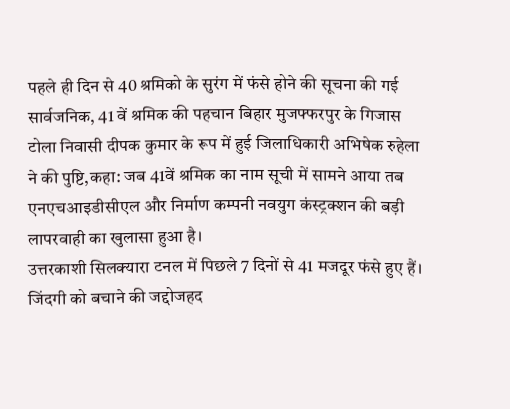पहले ही दिन से 40 श्रमिको के सुरंग में फंसे होने की सूचना की गई सार्वजनिक, 41 वें श्रमिक की पहचान बिहार मुजफ्फरपुर के गिजास टोला निवासी दीपक कुमार के रूप में हुई जिलाधिकारी अभिषेक रुहेला ने की पुष्टि,कहा: जब 41वें श्रमिक का नाम सूची में सामने आया तब एनएचआइडीसीएल और निर्माण कम्पनी नवयुग कंस्ट्रक्शन की बड़ी लापरवाही का खुलासा हुआ है।
उत्तरकाशी सिलक्यारा टनल में पिछले 7 दिनों से 41 मजदूर फंसे हुए हैं। जिंदगी को बचाने की जद्दोजहद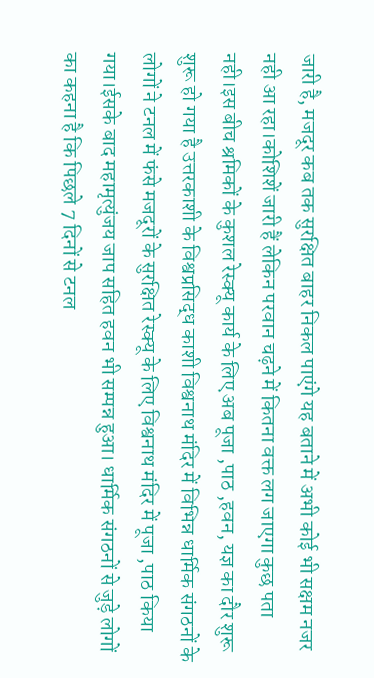जारी है, मजदूर कब तक सुरक्षित बाहर निकल पाएंगे यह बताने में अभी कोई भी सक्षम नजर नही आ रहा।कोशिशें जारी हैं लेकिन परवान चढ़ने में कितना वक्त लग जाएगा कुछ पता नही।इस बीच श्रमिकों के कुशल रेस्क्यू कार्य के लिए अब पूजा ,पाठ ,हवन, यज्ञ का दौर शुरू शुरू हो गया है उत्तरकाशी के विश्वप्रसिद्ध काशी विश्वनाथ मंदिर में विभिन्न धार्मिक संगठनों के लोगों ने टनल में फंसे मजदूरों के सुरक्षित रेस्क्यू के लिए विश्वनाथ मंदिर में पूजा ,पाठ किया गया।ईसके बाद महामृत्युंजय जाप सहित हवन भी सम्पन्न हुआ। धार्मिक संगठनों से जुड़े लोगों का कहना है कि पिछले 7 दिनों से टनल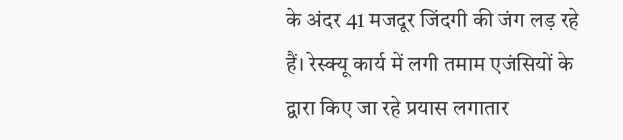के अंदर 41 मजदूर जिंदगी की जंग लड़ रहे हैं। रेस्क्यू कार्य में लगी तमाम एजंसियों के द्वारा किए जा रहे प्रयास लगातार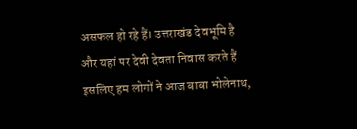असफल हो रहे हैं। उत्तराखंड देवभूमि है और यहां पर देवी देवता निवास करते हैं इसलिए हम लोगों ने आज बाबा भोलेनाथ,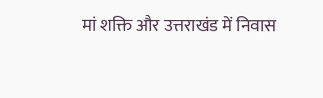मां शक्ति और उत्तराखंड में निवास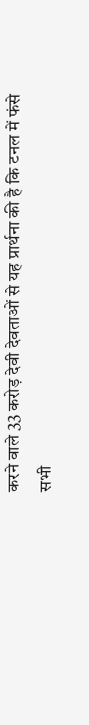करने वाले 33 करोड़ देवी देवताओं से यह प्रार्थना की है कि टनल में फंसे सभी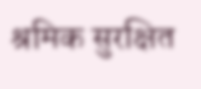श्रमिक सुरक्षित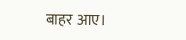बाहर आए।